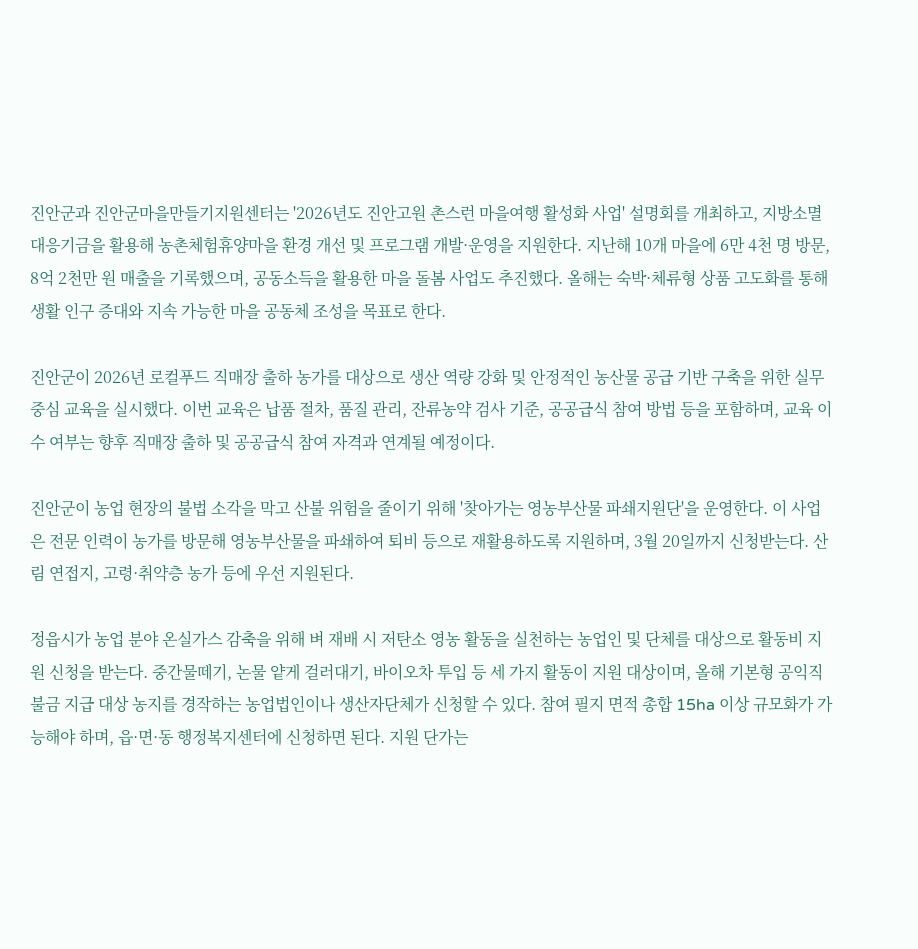진안군과 진안군마을만들기지원센터는 '2026년도 진안고원 촌스런 마을여행 활성화 사업' 설명회를 개최하고, 지방소멸대응기금을 활용해 농촌체험휴양마을 환경 개선 및 프로그램 개발·운영을 지원한다. 지난해 10개 마을에 6만 4천 명 방문, 8억 2천만 원 매출을 기록했으며, 공동소득을 활용한 마을 돌봄 사업도 추진했다. 올해는 숙박·체류형 상품 고도화를 통해 생활 인구 증대와 지속 가능한 마을 공동체 조성을 목표로 한다.

진안군이 2026년 로컬푸드 직매장 출하 농가를 대상으로 생산 역량 강화 및 안정적인 농산물 공급 기반 구축을 위한 실무 중심 교육을 실시했다. 이번 교육은 납품 절차, 품질 관리, 잔류농약 검사 기준, 공공급식 참여 방법 등을 포함하며, 교육 이수 여부는 향후 직매장 출하 및 공공급식 참여 자격과 연계될 예정이다.

진안군이 농업 현장의 불법 소각을 막고 산불 위험을 줄이기 위해 '찾아가는 영농부산물 파쇄지원단'을 운영한다. 이 사업은 전문 인력이 농가를 방문해 영농부산물을 파쇄하여 퇴비 등으로 재활용하도록 지원하며, 3월 20일까지 신청받는다. 산림 연접지, 고령·취약층 농가 등에 우선 지원된다.

정읍시가 농업 분야 온실가스 감축을 위해 벼 재배 시 저탄소 영농 활동을 실천하는 농업인 및 단체를 대상으로 활동비 지원 신청을 받는다. 중간물떼기, 논물 얕게 걸러대기, 바이오차 투입 등 세 가지 활동이 지원 대상이며, 올해 기본형 공익직불금 지급 대상 농지를 경작하는 농업법인이나 생산자단체가 신청할 수 있다. 참여 필지 면적 총합 15ha 이상 규모화가 가능해야 하며, 읍·면·동 행정복지센터에 신청하면 된다. 지원 단가는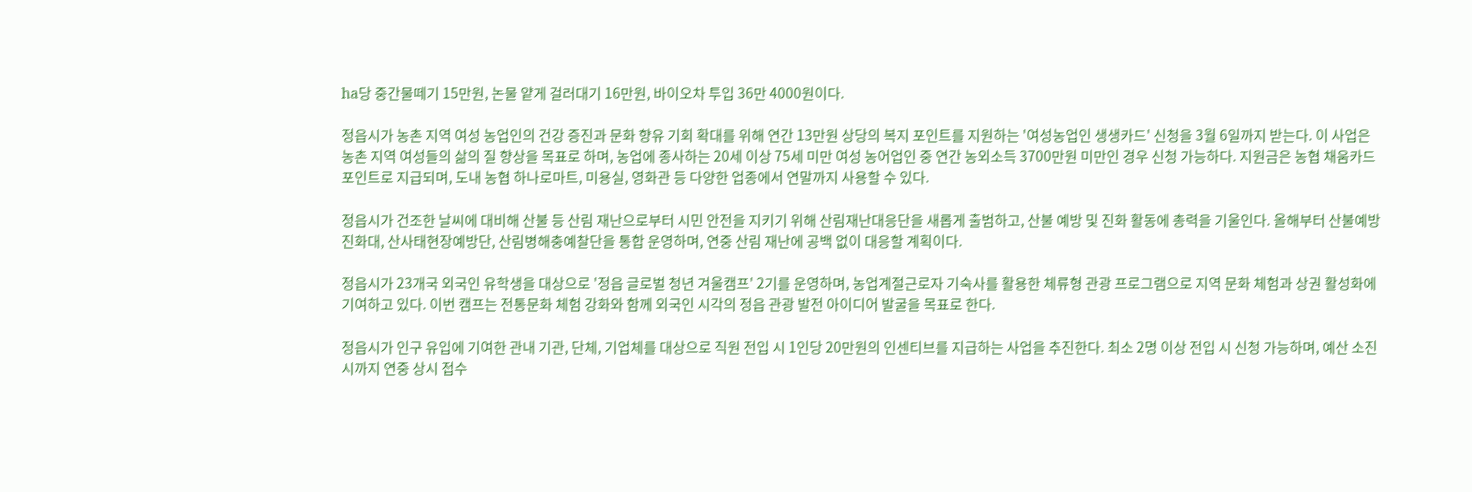ha당 중간물떼기 15만원, 논물 얕게 걸러대기 16만원, 바이오차 투입 36만 4000원이다.

정읍시가 농촌 지역 여성 농업인의 건강 증진과 문화 향유 기회 확대를 위해 연간 13만원 상당의 복지 포인트를 지원하는 '여성농업인 생생카드' 신청을 3월 6일까지 받는다. 이 사업은 농촌 지역 여성들의 삶의 질 향상을 목표로 하며, 농업에 종사하는 20세 이상 75세 미만 여성 농어업인 중 연간 농외소득 3700만원 미만인 경우 신청 가능하다. 지원금은 농협 채움카드 포인트로 지급되며, 도내 농협 하나로마트, 미용실, 영화관 등 다양한 업종에서 연말까지 사용할 수 있다.

정읍시가 건조한 날씨에 대비해 산불 등 산림 재난으로부터 시민 안전을 지키기 위해 산림재난대응단을 새롭게 출범하고, 산불 예방 및 진화 활동에 총력을 기울인다. 올해부터 산불예방진화대, 산사태현장예방단, 산림병해충예찰단을 통합 운영하며, 연중 산림 재난에 공백 없이 대응할 계획이다.

정읍시가 23개국 외국인 유학생을 대상으로 '정읍 글로벌 청년 겨울캠프' 2기를 운영하며, 농업계절근로자 기숙사를 활용한 체류형 관광 프로그램으로 지역 문화 체험과 상권 활성화에 기여하고 있다. 이번 캠프는 전통문화 체험 강화와 함께 외국인 시각의 정읍 관광 발전 아이디어 발굴을 목표로 한다.

정읍시가 인구 유입에 기여한 관내 기관, 단체, 기업체를 대상으로 직원 전입 시 1인당 20만원의 인센티브를 지급하는 사업을 추진한다. 최소 2명 이상 전입 시 신청 가능하며, 예산 소진 시까지 연중 상시 접수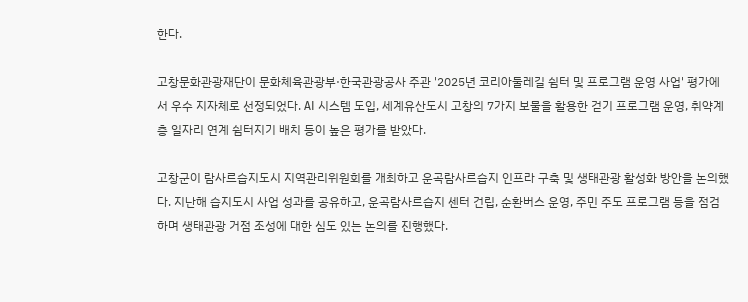한다.

고창문화관광재단이 문화체육관광부·한국관광공사 주관 '2025년 코리아둘레길 쉼터 및 프로그램 운영 사업' 평가에서 우수 지자체로 선정되었다. AI 시스템 도입, 세계유산도시 고창의 7가지 보물을 활용한 걷기 프로그램 운영, 취약계층 일자리 연계 쉼터지기 배치 등이 높은 평가를 받았다.

고창군이 람사르습지도시 지역관리위원회를 개최하고 운곡람사르습지 인프라 구축 및 생태관광 활성화 방안을 논의했다. 지난해 습지도시 사업 성과를 공유하고, 운곡람사르습지 센터 건립, 순환버스 운영, 주민 주도 프로그램 등을 점검하며 생태관광 거점 조성에 대한 심도 있는 논의를 진행했다.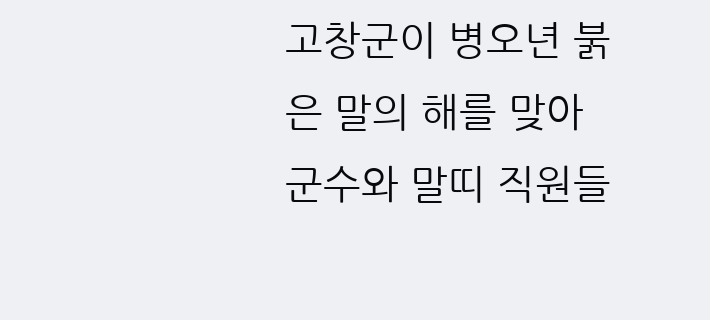고창군이 병오년 붉은 말의 해를 맞아 군수와 말띠 직원들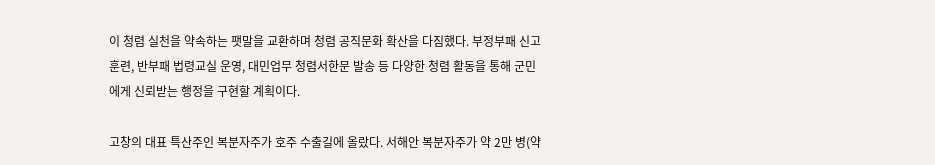이 청렴 실천을 약속하는 팻말을 교환하며 청렴 공직문화 확산을 다짐했다. 부정부패 신고 훈련, 반부패 법령교실 운영, 대민업무 청렴서한문 발송 등 다양한 청렴 활동을 통해 군민에게 신뢰받는 행정을 구현할 계획이다.

고창의 대표 특산주인 복분자주가 호주 수출길에 올랐다. 서해안 복분자주가 약 2만 병(약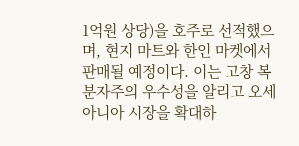1억원 상당)을 호주로 선적했으며, 현지 마트와 한인 마켓에서 판매될 예정이다. 이는 고창 복분자주의 우수성을 알리고 오세아니아 시장을 확대하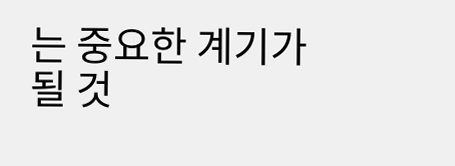는 중요한 계기가 될 것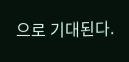으로 기대된다.